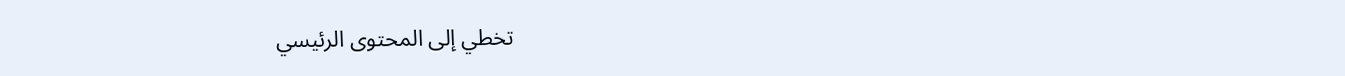تخطي إلى المحتوى الرئيسي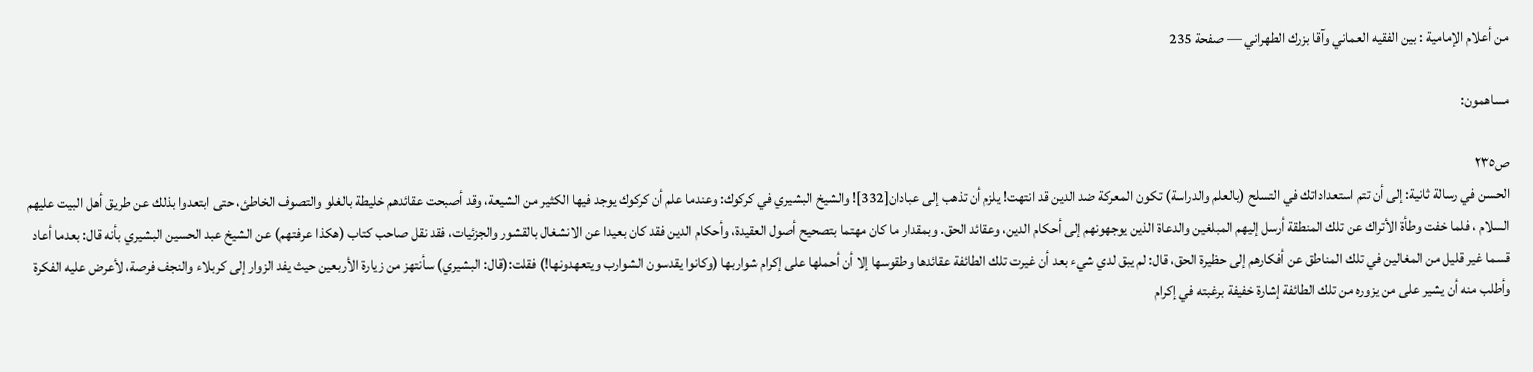من أعلام الإمامية : بين الفقيه العماني وآقا بزرك الطهراني — صفحة 235

مساهمون:

ص٢٣٥
الحسن في رسالة ثانية: إلى أن تتم استعداداتك في التسلح (بالعلم والدراسة) تكون المعركة ضد الدين قد انتهت! يلزم أن تذهب إلى عبادان[332]! والشيخ البشيري في كركوك: وعندما علم أن كركوك يوجد فيها الكثير من الشيعة، وقد أصبحت عقائدهم خليطة بالغلو والتصوف الخاطئ، حتى ابتعدوا بذلك عن طريق أهل البيت عليهم السلام ، فلما خفت وطأة الأتراك عن تلك المنطقة أرسل إليهم المبلغين والدعاة الذين يوجهونهم إلى أحكام الدين، وعقائد الحق. وبمقدار ما كان مهتما بتصحيح أصول العقيدة، وأحكام الدين فقد كان بعيدا عن الانشغال بالقشور والجزئيات، فقد نقل صاحب كتاب (هكذا عرفتهم) عن الشيخ عبد الحسين البشيري بأنه قال: بعدما أعاد قسما غير قليل من المغالين في تلك المناطق عن أفكارهم إلى حظيرة الحق، قال: لم يبق لدي شيء بعد أن غيرت تلك الطائفة عقائدها وطقوسها إلا أن أحملها على إكرام شواربها (وكانوا يقدسون الشوارب ويتعهدونها!) فقلت:(قال: البشيري) سأنتهز من زيارة الأربعين حيث يفد الزوار إلى كربلاء والنجف فرصة، لأعرض عليه الفكرة وأطلب منه أن يشير على من يزوره من تلك الطائفة إشارة خفيفة برغبته في إكرام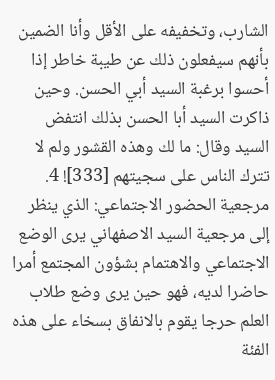الشارب، وتخفيفه على الأقل وأنا الضمين بأنهم سيفعلون ذلك عن طيبة خاطر إذا أحسوا برغبة السيد أبي الحسن. وحين ذاكرت السيد أبا الحسن بذلك انتفض السيد وقال: ما لك وهذه القشور ولم لا تترك الناس على سجيتهم [333]! 4. مرجعية الحضور الاجتماعي: الذي ينظر إلى مرجعية السيد الاصفهاني يرى الوضع الاجتماعي والاهتمام بشؤون المجتمع أمرا حاضرا لديه، فهو حين يرى وضع طلاب العلم حرجا يقوم بالانفاق بسخاء على هذه الفئة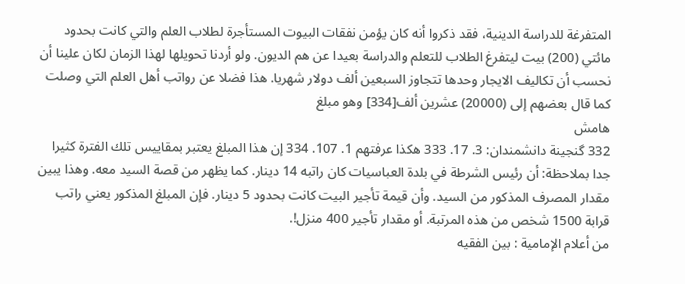المتفرغة للدراسة الدينية، فقد ذكروا أنه كان يؤمن نفقات البيوت المستأجرة لطلاب العلم والتي كانت بحدود مائتي (200) بيت ليتفرغ الطلاب للتعلم والدراسة بعيدا عن هم الديون. ولو أردنا تحويلها لهذا الزمان لكان علينا أن نحسب أن تكاليف الايجار وحدها تتجاوز السبعين ألف دولار شهريا. هذا فضلا عن رواتب أهل العلم التي وصلت كما قال بعضهم إلى (20000) عشرين ألف[334] وهو مبلغ
هامش
332 گنجينة دانشمندان‌: 3. 17. 333 هكذا عرفتهم 1. 107. 334 إن هذا المبلغ يعتبر بمقاييس تلك الفترة كثيرا جدا بملاحظة: أن رئيس الشرطة في بلدة العباسيات كان راتبه 14 دينار. كما يظهر من قصة السيد معه. وهذا يبين مقدار المصرف المذكور من السيد. وأن قيمة تأجير البيت كانت بحدود 5 دينار. فإن المبلغ المذكور يعني راتب قرابة 1500 شخص من هذه المرتبة. أو مقدار تأجير 400 منزل!.
من أعلام الإمامية : بين الفقيه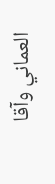العماني وآقا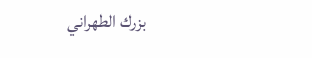بزرك الطهراني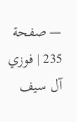— صفحة 235 | فوزي آل سيف